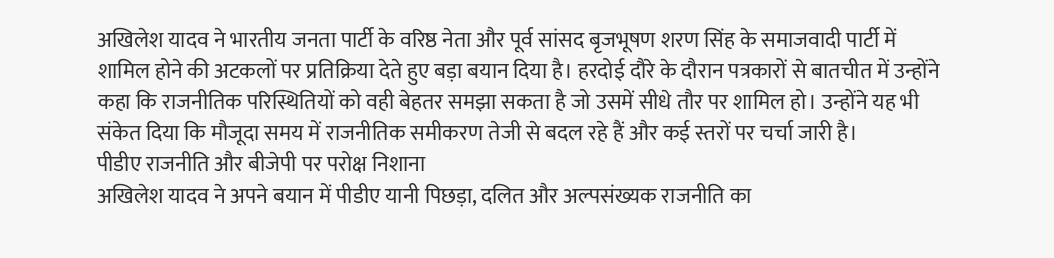अखिलेश यादव ने भारतीय जनता पार्टी के वरिष्ठ नेता और पूर्व सांसद बृजभूषण शरण सिंह के समाजवादी पार्टी में शामिल होने की अटकलों पर प्रतिक्रिया देते हुए बड़ा बयान दिया है। हरदोई दौरे के दौरान पत्रकारों से बातचीत में उन्होंने कहा कि राजनीतिक परिस्थितियों को वही बेहतर समझा सकता है जो उसमें सीधे तौर पर शामिल हो। उन्होंने यह भी संकेत दिया कि मौजूदा समय में राजनीतिक समीकरण तेजी से बदल रहे हैं और कई स्तरों पर चर्चा जारी है।
पीडीए राजनीति और बीजेपी पर परोक्ष निशाना
अखिलेश यादव ने अपने बयान में पीडीए यानी पिछड़ा, दलित और अल्पसंख्यक राजनीति का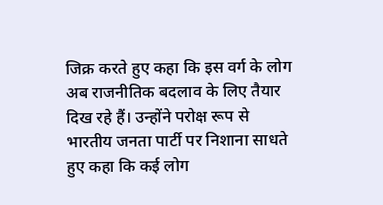जिक्र करते हुए कहा कि इस वर्ग के लोग अब राजनीतिक बदलाव के लिए तैयार दिख रहे हैं। उन्होंने परोक्ष रूप से भारतीय जनता पार्टी पर निशाना साधते हुए कहा कि कई लोग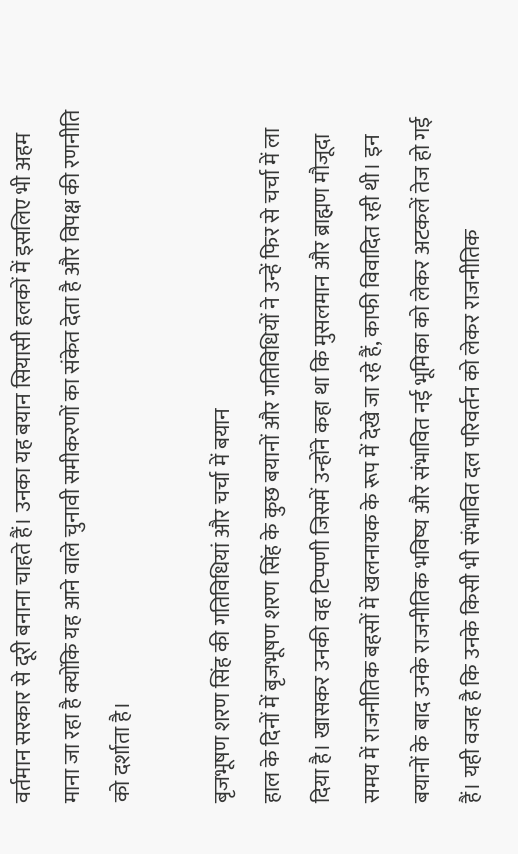वर्तमान सरकार से दूरी बनाना चाहते हैं। उनका यह बयान सियासी हलकों में इसलिए भी अहम माना जा रहा है क्योंकि यह आने वाले चुनावी समीकरणों का संकेत देता है और विपक्ष की रणनीति को दर्शाता है।

बृजभूषण शरण सिंह की गतिविधियां और चर्चा में बयान
हाल के दिनों में बृजभूषण शरण सिंह के कुछ बयानों और गतिविधियों ने उन्हें फिर से चर्चा में ला दिया है। खासकर उनकी वह टिप्पणी जिसमें उन्होंने कहा था कि मुसलमान और ब्राह्मण मौजूदा समय में राजनीतिक बहसों में खलनायक के रूप में देखे जा रहे हैं, काफी विवादित रही थी। इन बयानों के बाद उनके राजनीतिक भविष्य और संभावित नई भूमिका को लेकर अटकलें तेज हो गई हैं। यही वजह है कि उनके किसी भी संभावित दल परिवर्तन को लेकर राजनीतिक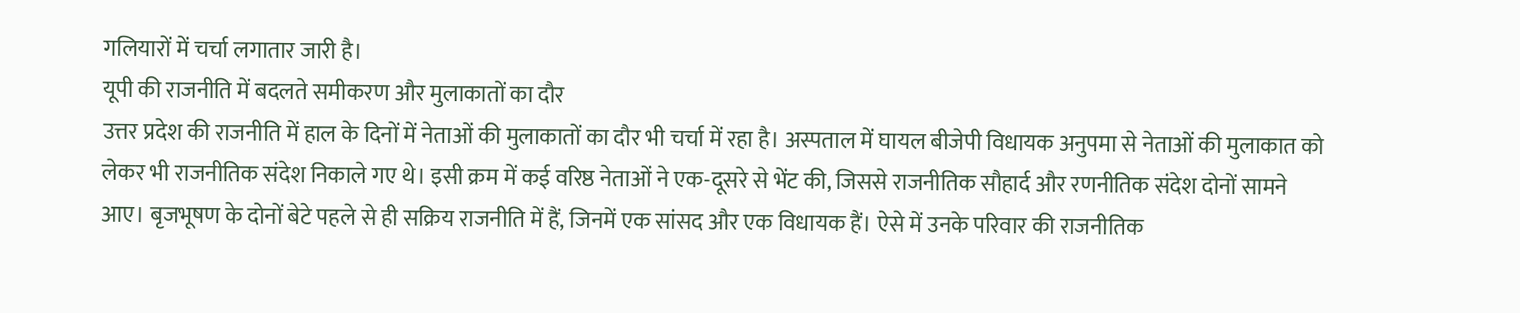गलियारों में चर्चा लगातार जारी है।
यूपी की राजनीति में बदलते समीकरण और मुलाकातों का दौर
उत्तर प्रदेश की राजनीति में हाल के दिनों में नेताओं की मुलाकातों का दौर भी चर्चा में रहा है। अस्पताल में घायल बीजेपी विधायक अनुपमा से नेताओं की मुलाकात को लेकर भी राजनीतिक संदेश निकाले गए थे। इसी क्रम में कई वरिष्ठ नेताओं ने एक-दूसरे से भेंट की, जिससे राजनीतिक सौहार्द और रणनीतिक संदेश दोनों सामने आए। बृजभूषण के दोनों बेटे पहले से ही सक्रिय राजनीति में हैं, जिनमें एक सांसद और एक विधायक हैं। ऐसे में उनके परिवार की राजनीतिक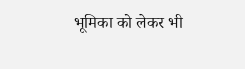भूमिका को लेकर भी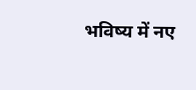भविष्य में नए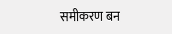समीकरण बन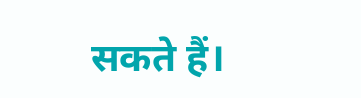सकते हैं।